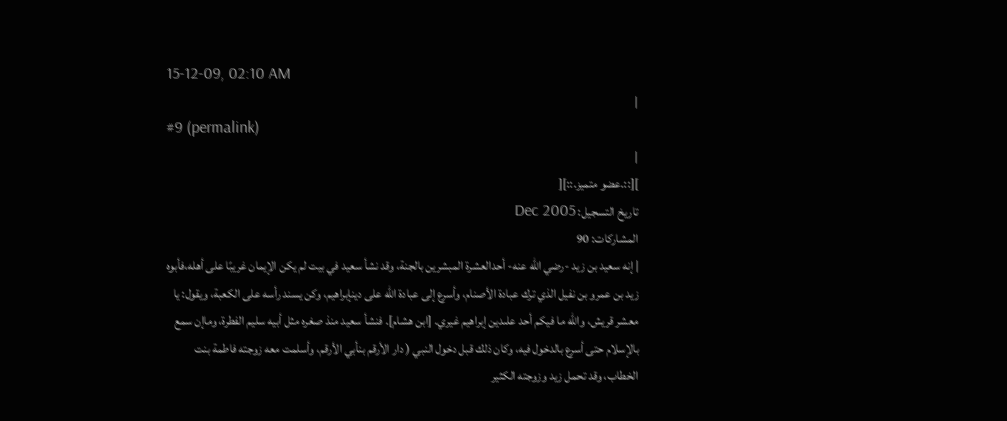15-12-09, 02:10 AM
|
#9 (permalink)
|
][::.عضو متميز.::][
تاريخ التسجيل: Dec 2005
المشاركات: 90
| إنه سعيد بن زيد -رضي الله عنه- أحدالعشرة المبشرين بالجنة، وقد نشأ سعيد في بيت لم يكن الإيمان غريبًا على أهله،فأبوه زيد بن عمرو بن نفيل الذي ترك عبادة الأصنام، وأسرع إلى عبادة الله على دينإبراهيم، وكن يسند رأسه على الكعبة، ويقول: يا معشر قريش، والله ما فيكم أحد علىدين إبراهيم غيري. [ابن هشام]. فنشأ سعيد منذ صغره مثل أبيه سليم الفطرة، وماإن سمع بالإسلام حتى أسرع بالدخول فيه، وكان ذلك قبل دخول النبي ( دار الأرقم بنأبي الأرقم، وأسلمت معه زوجته فاطمة بنت الخطاب، وقد تحمل زيد وزوجته الكثير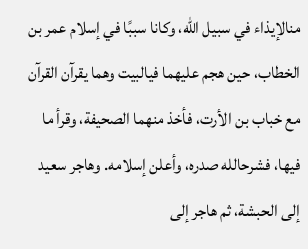منالإيذاء في سبيل الله، وكانا سببًا في إسلام عمر بن الخطاب، حين هجم عليهما فيالبيت وهما يقرآن القرآن مع خباب بن الأرت، فأخذ منهما الصحيفة، وقرأ ما فيها، فشرحالله صدره، وأعلن إسلامه. وهاجر سعيد إلى الحبشة، ثم هاجر إلى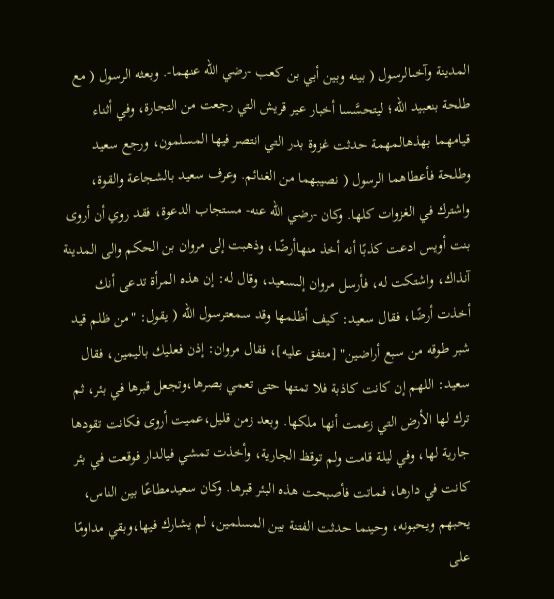المدينة وآخىالرسول ( بينه وبين أبي بن كعب -رضي الله عنهما-. وبعثه الرسول ( مع طلحة بنعبيد الله؛ ليتحسَّسا أخبار عير قريش التي رجعت من التجارة، وفي أثناء قيامهما بهذهالمهمة حدثت غزوة بدر التي انتصر فيها المسلمون، ورجع سعيد وطلحة فأعطاهما الرسول ( نصيبهما من الغنائم. وعرف سعيد بالشجاعة والقوة، واشترك في الغزوات كلها. وكان -رضي الله عنه- مستجاب الدعوة، فقد روي أن أروى بنت أويس ادعت كذبًا أنه أخذ منهاأرضًا، وذهبت إلى مروان بن الحكم والى المدينة آنذاك، واشتكت له، فأرسل مروان إلىسعيد، وقال له: إن هذه المرأة تدعى أنك أخذت أرضًا، فقال سعيد: كيف أظلمها وقد سمعترسول الله ( يقول: "من ظلم قيد شبر طوقه من سبع أراضين" [متفق عليه]، فقال مروان: إذن فعليك باليمين، فقال سعيد: اللهم إن كانت كاذبة فلا تمتها حتى تعمي بصرها،وتجعل قبرها في بئر، ثم ترك لها الأرض التي زعمت أنها ملكها. وبعد زمن قليل،عميت أروى فكانت تقودها جارية لها، وفي ليلة قامت ولم توقظ الجارية، وأخذت تمشي فيالدار فوقعت في بئر كانت في دارها، فماتت فأصبحت هذه البئر قبرها. وكان سعيدمطاعًا بين الناس، يحبهم ويحبونه، وحينما حدثت الفتنة بين المسلمين، لم يشارك فيها،وبقي مداومًا على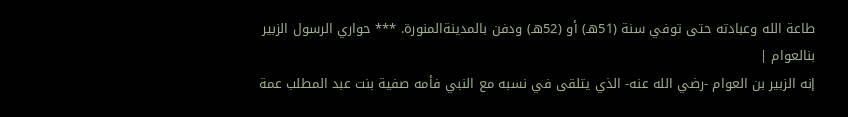طاعة الله وعبادته حتى توفي سنة (51هـ) أو (52هـ) ودفن بالمدينةالمنورة. *** حواري الرسول الزبير بنالعوام |
إنه الزبير بن العوام -رضي الله عنه- الذي يتلقى في نسبه مع النبي فأمه صفية بنت عبد المطلب عمة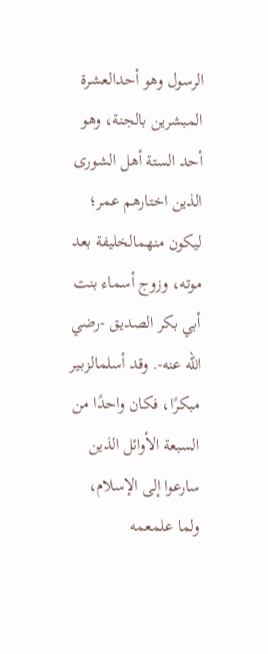الرسول وهو أحدالعشرة المبشرين بالجنة، وهو أحد الستة أهل الشورى الذين اختارهم عمر؛ ليكون منهمالخليفة بعد موته، وزوج أسماء بنت أبي بكر الصديق -رضي الله عنه-. وقد أسلمالزبـير مبكرًا، فكان واحدًا من السبعة الأوائل الذين سارعوا إلى الإسلام، ولما علمعمه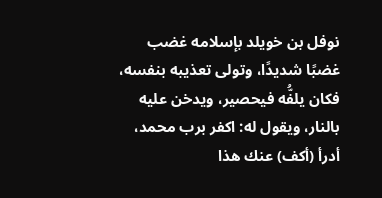نوفل بن خويلد بإسلامه غضب غضبًا شديدًا، وتولى تعذيبه بنفسه، فكان يلفُّه فيحصير، ويدخن عليه بالنار، ويقول له: اكفر برب محمد، أدرأ (أكف) عنك هذا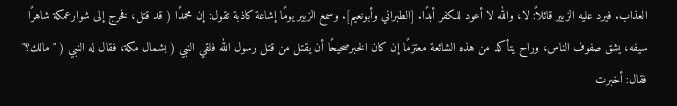العذاب. فيرد عليه الزبير قائلاً: لا، والله لا أعود للكفر أبدًا. [الطبراني وأبونعيم]. وسمع الزبير يومًا إشاعة كاذبة تقول: إن محمدًا ( قد قتل، فخرج إلى شوارعمكة شاهرًا سيفه، يشق صفوف الناس، وراح يتأكد من هذه الشائعة معتزمًا إن كان الخبرصحيحًا أن يقتل من قتل رسول الله فلقي النبي ( بشمال مكة، فقال له النبي ( "مالك؟" فقال: أخبرت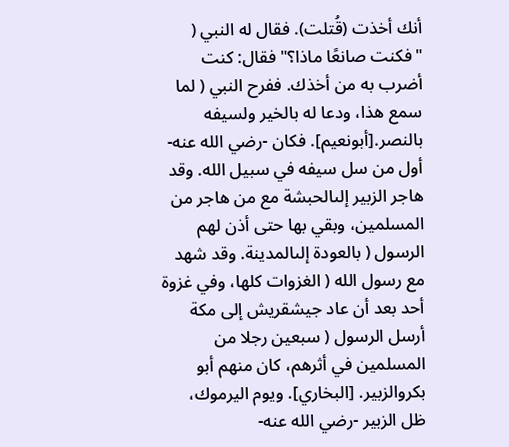أنك أخذت (قُتلت). فقال له النبي ( "فكنت صانعًا ماذا؟" فقال: كنت أضرب به من أخذك. ففرح النبي ( لما سمع هذا، ودعا له بالخير ولسيفه بالنصر.[أبونعيم]. فكان -رضي الله عنه- أول من سل سيفه في سبيل الله. وقد هاجر الزبير إلىالحبشة مع من هاجر من المسلمين، وبقي بها حتى أذن لهم الرسول ( بالعودة إلىالمدينة. وقد شهد مع رسول الله ( الغزوات كلها، وفي غزوة أحد بعد أن عاد جيشقريش إلى مكة أرسل الرسول ( سبعين رجلا من المسلمين في أثرهم، كان منهم أبو بكروالزبير. [البخاري]. ويوم اليرموك، ظل الزبير -رضي الله عنه-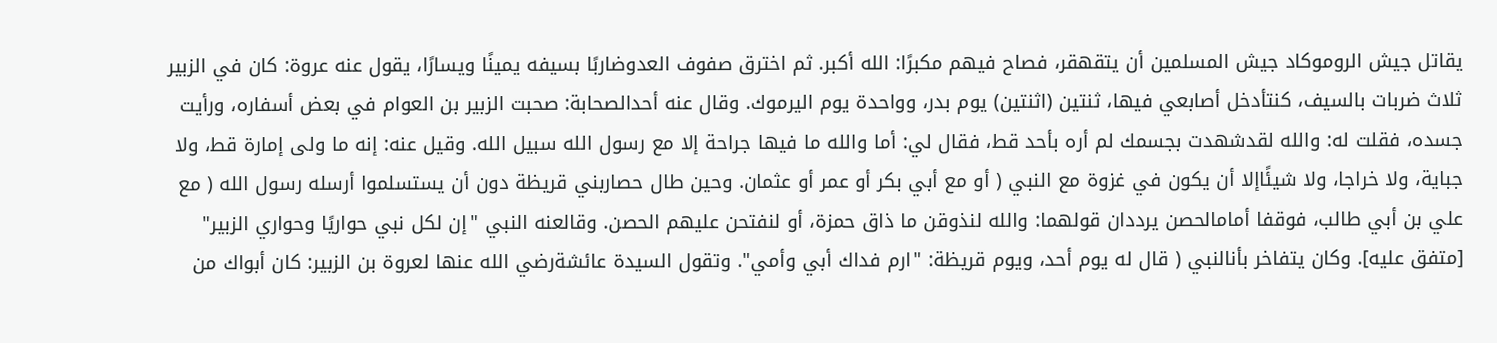يقاتل جيش الروموكاد جيش المسلمين أن يتقهقر، فصاح فيهم مكبرًا: الله أكبر. ثم اخترق صفوف العدوضاربًا بسيفه يمينًا ويسارًا، يقول عنه عروة: كان في الزبير ثلاث ضربات بالسيف، كنتأدخل أصابعي فيها، ثنتين (اثنتين) يوم بدر، وواحدة يوم اليرموك. وقال عنه أحدالصحابة: صحبت الزبير بن العوام في بعض أسفاره، ورأيت جسده، فقلت له: والله لقدشهدت بجسمك لم أره بأحد قط، فقال لي: أما والله ما فيها جراحة إلا مع رسول الله سبيل الله. وقيل عنه: إنه ما ولى إمارة قط، ولا جباية، ولا خراجا، ولا شيئًاإلا أن يكون في غزوة مع النبي ( أو مع أبي بكر أو عمر أو عثمان. وحين طال حصاربني قريظة دون أن يستسلموا أرسله رسول الله ( مع علي بن أبي طالب، فوقفا أمامالحصن يرددان قولهما: والله لنذوقن ما ذاق حمزة، أو لنفتحن عليهم الحصن. وقالعنه النبي "إن لكل نبي حواريًا وحواري الزبير" [متفق عليه]. وكان يتفاخر بأنالنبي ( قال له يوم أحد، ويوم قريظة: "ارم فداك أبي وأمي". وتقول السيدة عائشةرضي الله عنها لعروة بن الزبير: كان أبواك من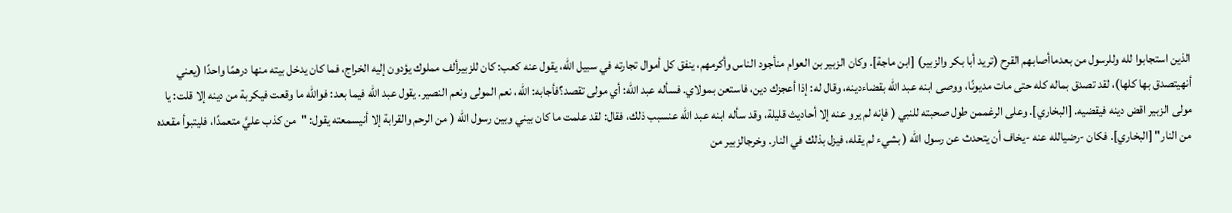الذين استجابوا لله وللرسول من بعدماأصابهم القرح (تريد أبا بكر والزبير) [ابن ماجة]. وكان الزبير بن العوام منأجود الناس وأكرمهم، ينفق كل أموال تجارته في سبيل الله، يقول عنه كعب: كان للزبيرألف مملوك يؤدون إليه الخراج، فما كان يدخل بيته منها درهمًا واحدًا (يعني أنهيتصدق بها كلها)، لقد تصدق بماله كله حتى مات مديونًا، ووصى ابنه عبد الله بقضاءدينه، وقال له: إذا أعجزك دين، فاستعن بمولاي. فسأله عبد الله: أي مولى تقصد؟فأجابه: الله، نعم المولى ونعم النصير. يقول عبد الله فيما بعد: فوالله ما وقعت فيكربة من دينه إلا قلت: يا مولى الزبير اقض دينه فيقضيه. [البخاري]. وعلى الرغممن طول صحبته للنبي ( فإنه لم يرو عنه إلا أحاديث قليلة، وقد سأله ابنه عبد الله عنسبب ذلك، فقال: لقد علمت ما كان بيني وبين رسول الله ( من الرحم والقرابة إلا أنيسمعته يقول: "من كذب عليَّ متعمدًا، فليتبوأ مقعده من النار" [البخاري]. فكان -رضيالله عنه -يخاف أن يتحدث عن رسول الله ( بشيء لم يقله، فيزل بذلك في النار. وخرجالزبير من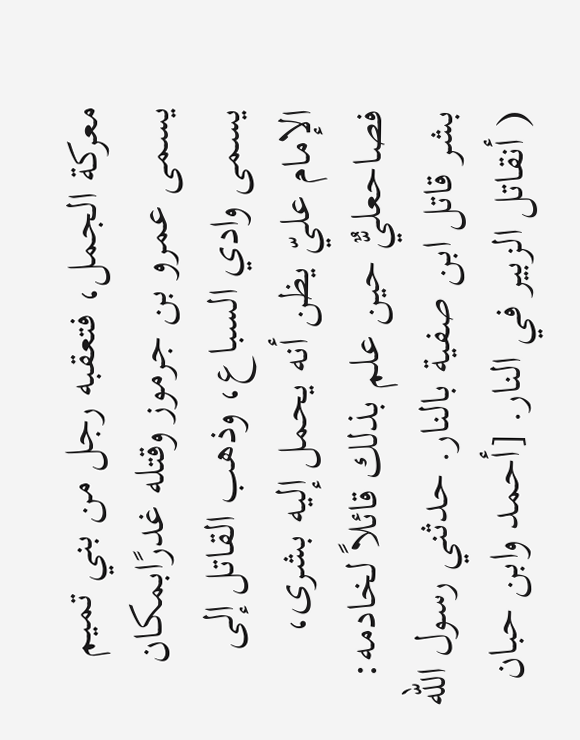معركة الجمل، فتعقبه رجل من بني تميم يسمى عمرو بن جرموز وقتله غدرًابمكان يسمى وادي السباع، وذهب القاتل إلى الإمام عليّ يظن أنه يحمل إليه بشرى، فصاحعليٌّ حين علم بذلك قائلاً لخادمه: بشر قاتل ابن صفية بالنار. حدثني رسول الله ( أنقاتل الزبير في النار. [أحمد وابن حبان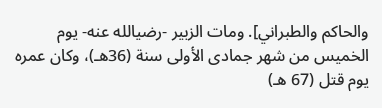والحاكم والطبراني]. ومات الزبير -رضيالله عنه- يوم الخميس من شهر جمادى الأولى سنة (36هـ)، وكان عمره يوم قتل (67 هـ)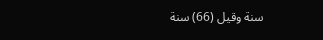سنة وقيل (66) سنة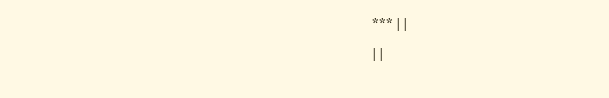*** | |
| |